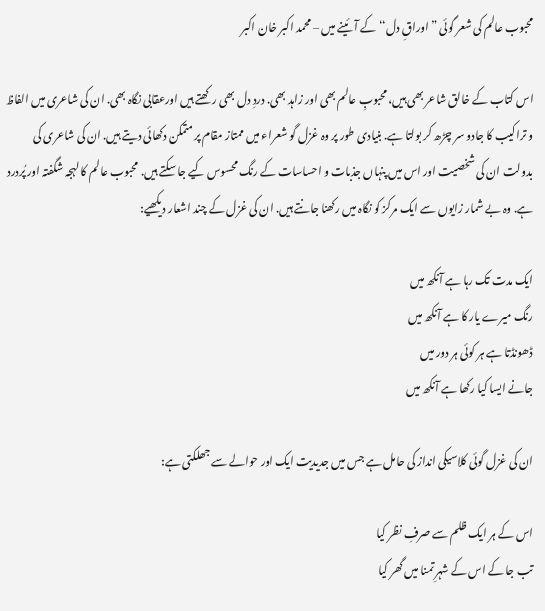محبوب عالم کی شعر گوئی ”اوراقِ دل‘‘ کے آئینے میں – محمد اکبر خان اکبر

اس کتاب کے خالق شاعر بھی ہیں، محبوبِ عالم بھی اور زاہد بھی. دردِ دل بھی رکھتے ہیں اورعقابی نگاہ بھی. ان کی شاعری میں الفاظ و تراکیب کا جادو سر چڑھ کر بولتا ہے. بنیادی طور پر وہ غزل گو شعراء میں ممتاز مقام پر متمکن دکھائی دیتے ہیں. ان کی شاعری کی بدولت ان کی شخصیت اور اس میں پنہاں جذبات و احساسات کے رنگ محسوس کیے جا سکتے ہیں. محبوب عالم کا لہجہ شگفتہ اور پُردرد ہے. وہ بے شمار زایوں سے ایک مرکز کو نگاہ میں رکھنا جانتے ہیں. ان کی غزل کے چند اشعار دیکھیے:

ایک مدت تک رہا ہے آنکھ میں
رنگ میرے یار کا ہے آنکھ میں
ڈھونڈتا ہے ہر کوئی ہر دور میں
جانے ایسا کیا رکھا ہے آنکھ میں

ان کی غزل گوئی کلاسیکی انداز کی حامل ہے جس میں جدیدیت ایک اور حوالے سے جھلکتی ہے:

اس کے ہر ایک ظلم سے صرفِ نظر کیا
تب جا کے اس کے شہرِ تمنا میں گھر کیا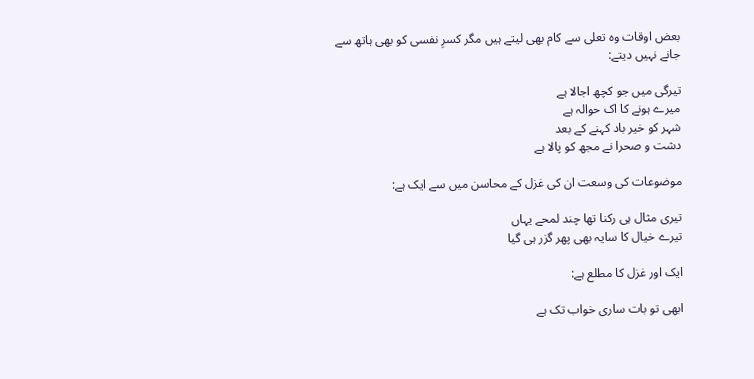بعض اوقات وہ تعلی سے کام بھی لیتے ہیں مگر کسرِ نفسی کو بھی ہاتھ سے جانے نہیں دیتے:

تیرگی میں جو کچھ اجالا ہے
میرے ہونے کا اک حوالہ ہے
شہر کو خیر باد کہنے کے بعد
دشت و صحرا نے مجھ کو پالا ہے

موضوعات کی وسعت ان کی غزل کے محاسن میں سے ایک ہے:

تیری مثال ہی رکنا تھا چند لمحے یہاں
تیرے خیال کا سایہ بھی پھر گزر ہی گیا

ایک اور غزل کا مطلع ہے:

ابھی تو بات ساری خواب تک ہے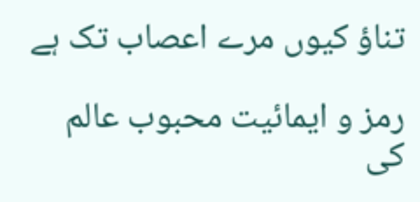تناؤ کیوں مرے اعصاب تک ہے

رمز و ایمائیت محبوب عالم کی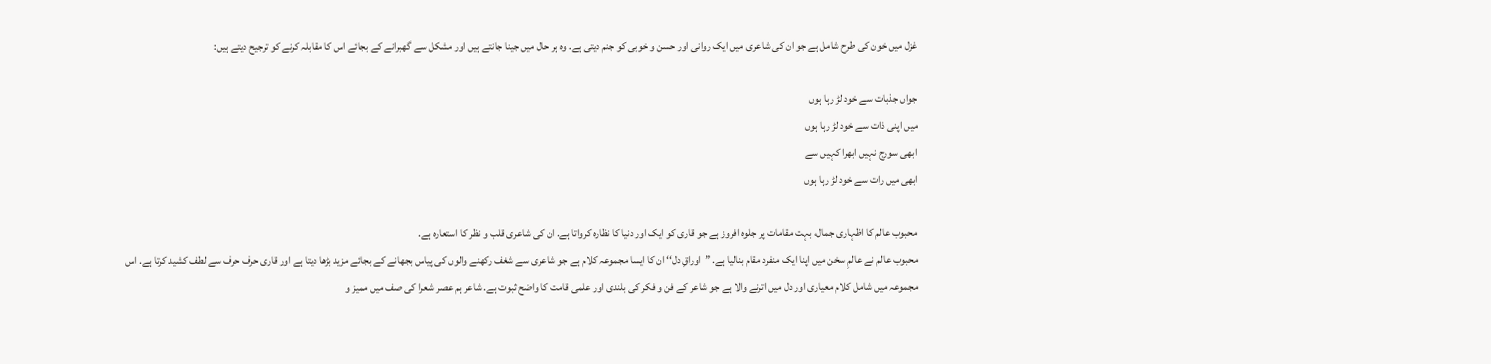غزل میں خون کی طرح شامل ہے جو ان کی شاعری میں ایک روانی اور حسن و خوبی کو جنم دیتی ہے. وہ ہر حال میں جینا جانتے ہیں اور مشکل سے گھبرانے کے بجائے اس کا مقابلہ کرنے کو ترجیح دیتے ہیں:

جواں جذبات سے خود لڑ رہا ہوں
میں اپنی ذات سے خود لڑ رہا ہوں
ابھی سورج نہیں ابھرا کہیں سے
ابھی میں رات سے خود لڑ رہا ہوں

محبوب عالم کا اظہاری جمال، بہت مقامات پر جلوہ افروز ہے جو قاری کو ایک اور دنیا کا نظارہ کرواتا ہے. ان کی شاعری قلب و نظر کا استعارہ ہے.
محبوب عالم نے عالمِ سخن میں اپنا ایک منفرد مقام بنالیا ہے. ”اوراقِ دل‘‘ ان کا ایسا مجموعہ کلام ہے جو شاعری سے شغف رکھنے والوں کی پیاس بجھانے کے بجائے مزید بڑھا دیتا ہے اور قاری حرف حرف سے لطف کشید کرتا ہے. اس مجموعہ میں شامل کلام معیاری اور دل میں اترنے والا ہے جو شاعر کے فن و فکر کی بلندی اور علمی قامت کا واضح ثبوت ہے. شاعر ہم عصر شعرا کی صف میں ممیز و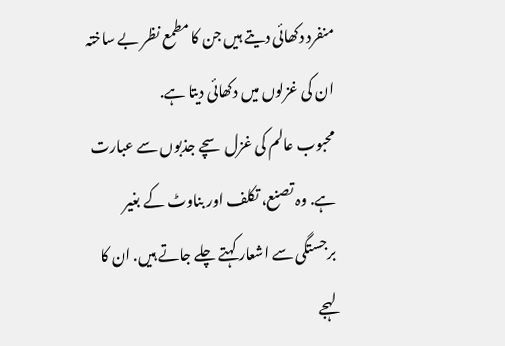منفرد دکھائی دیتے ہیں جن کا مطمع نظر بے ساختہ ان کی غزلوں میں دکھائی دیتا ہے.
محبوب عالم کی غزل سچے جذبوں سے عبارت ہے. وہ تصنع، تکلف اور بناوٹ کے بغیر برجستگی سے اشعار کہتے چلے جاتے ہیں. ان کا لہجے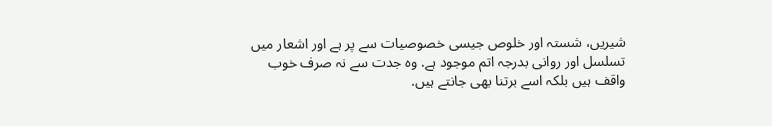شیریں، شستہ اور خلوص جیسی خصوصیات سے پر ہے اور اشعار میں تسلسل اور روانی بدرجہ اتم موجود ہے. وہ جدت سے نہ صرف خوب واقف ہیں بلکہ اسے برتنا بھی جانتے ہیں.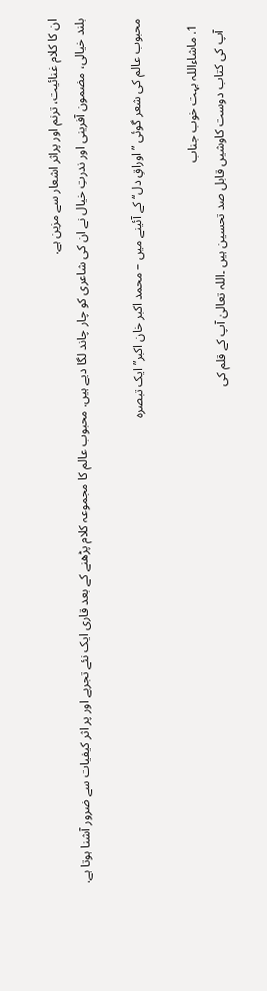ان کا کلام غنائیت، ترنم اور پراثر اشعار سے مزین ہے.
بلند خیالی، مضمون آفرینی اور ندرتِ خیال نے ان کی شاعری کو چار چاند لگا دیے ہیں. محبوب عالم کا مجموعہ کلام پڑھنے کے بعد قاری ایک نئے تجربے اور پر اثر کیفیات سے ضرور آشنا ہوتا ہے.

محبوب عالم کی شعر گوئی ”اوراقِ دل‘‘ کے آئینے میں – محمد اکبر خان اکبر” ایک تبصرہ

  1. ماشاءاللہ بہت خوب جناب
    آپ کی کتاب دوست کاوشیں قابل صد تحسین ہیں ۔اللہ تعالیٰ آپ کے قلم کی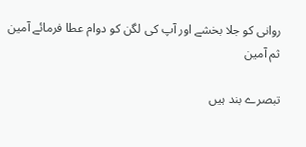روانی کو جلا بخشے اور آپ کی لگن کو دوام عطا فرمائے آمین ثم آمین

تبصرے بند ہیں